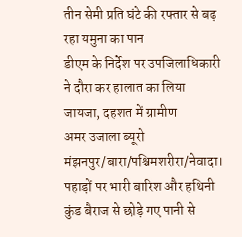तीन सेमी प्रति घंटे की रफ्तार से बढ़ रहा यमुना का पान
डीएम के निर्देश पर उपजिलाधिकारी ने दौरा कर हालात का लिया जायजा, दहशत में ग्रामीण
अमर उजाला ब्यूरो
मंझनपुर/बारा/पश्चिमशरीरा/नेवादा। पहाड़ों पर भारी बारिश और हथिनी कुंड बैराज से छोड़े गए पानी से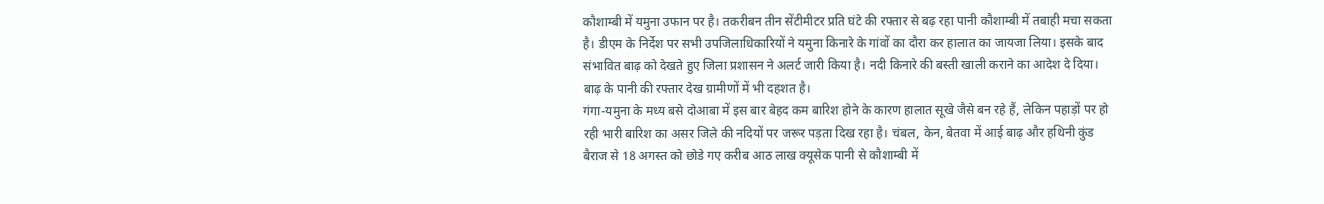कौशाम्बी में यमुना उफान पर है। तकरीबन तीन सेंटीमीटर प्रति घंटे की रफ्तार से बढ़ रहा पानी कौशाम्बी में तबाही मचा सकता है। डीएम के निर्देश पर सभी उपजिलाधिकारियों ने यमुना किनारे के गांवों का दौरा कर हालात का जायजा लिया। इसके बाद संभावित बाढ़ को देखते हुए जिला प्रशासन ने अलर्ट जारी किया है। नदी किनारे की बस्ती खाली कराने का आदेश दे दिया। बाढ़ के पानी की रफ्तार देख ग्रामीणों में भी दहशत है।
गंगा-यमुना के मध्य बसे दोआबा में इस बार बेहद कम बारिश होने के कारण हालात सूखे जैसे बन रहे हैं, लेकिन पहाड़ों पर हो रही भारी बारिश का असर जिले की नदियों पर जरूर पड़ता दिख रहा है। चंबल, केन, बेतवा में आई बाढ़ और हथिनी कुंड बैराज से 18 अगस्त को छोडे गए करीब आठ लाख क्यूसेक पानी से कौशाम्बी में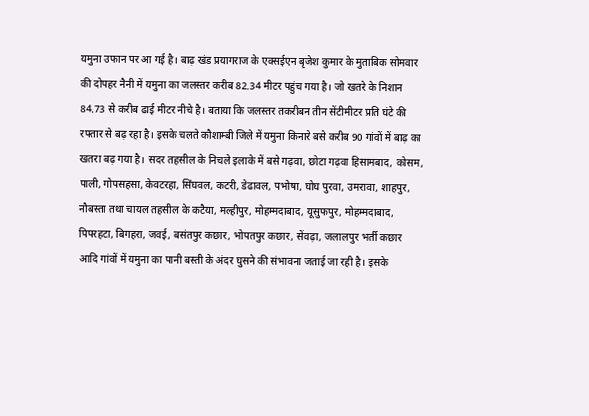यमुना उफान पर आ गई है। बाढ़ खंड प्रयागराज के एक्सईएन बृजेश कुमार के मुताबिक सोमवार की दोपहर नैनी में यमुना का जलस्तर करीब 82.34 मीटर पहुंच गया है। जो खतरे के निशान 84.73 से करीब ढाई मीटर नीचे है। बताया कि जलस्तर तकरीबन तीन सेंटीमीटर प्रति घंटे की रफ्तार से बढ़ रहा है। इसके चलते कौशाम्बी जिले में यमुना किनारे बसे करीब 90 गांवों में बाढ़ का खतरा बढ़ गया है। सदर तहसील के निचले इलाके में बसे गढ़वा, छोटा गढ़वा हिसामबाद, कोसम, पाली, गोपसहसा, केवटरहा, सिंघवल, कटरी, डेढावल, पभोषा, घोघ पुरवा, उमरावा, शाहपुर, नौबस्ता तथा चायल तहसील के कटैया, मल्हीपुर, मोहम्मदाबाद, यूसुफपुर, मोहम्मदाबाद, पिपरहटा, बिगहरा, जवई, बसंतपुर कछार, भोपतपुर कछार, सेंवढ़ा, जलालपुर भर्ती कछार आदि गांवों में यमुना का पानी बस्ती के अंदर घुसने की संभावना जताई जा रही है। इसके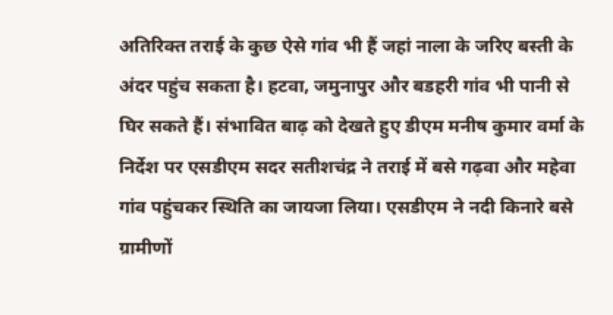अतिरिक्त तराई के कुछ ऐसे गांव भी हैं जहां नाला के जरिए बस्ती के अंदर पहुंच सकता है। हटवा, जमुनापुर और बडहरी गांव भी पानी से घिर सकते हैं। संभावित बाढ़ को देखते हुए डीएम मनीष कुमार वर्मा के निर्देश पर एसडीएम सदर सतीशचंद्र ने तराई में बसे गढ़वा और महेवा गांव पहुंचकर स्थिति का जायजा लिया। एसडीएम ने नदी किनारे बसे ग्रामीणों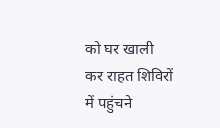को घर खाली कर राहत शिविरों में पहुंचने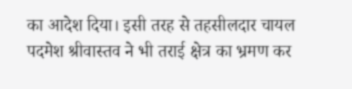का आदेश दिया। इसी तरह से तहसीलदार चायल पदमेश श्रीवास्तव ने भी तराई क्षेत्र का भ्रमण कर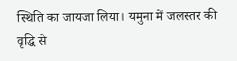स्थिति का जायजा लिया। यमुना में जलस्तर की वृद्धि से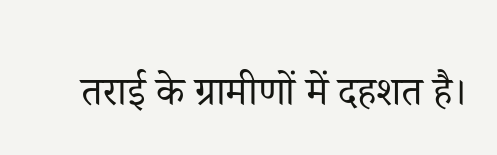तराई के ग्रामीणों में दहशत है।